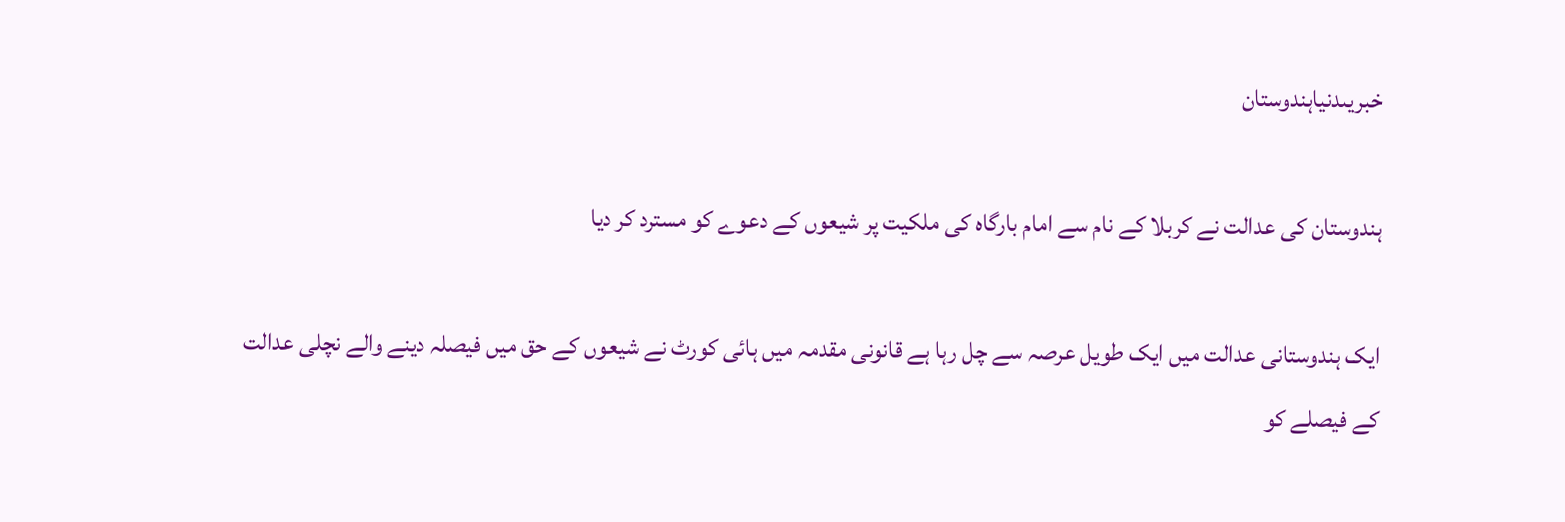خبریںدنیاہندوستان

ہندوستان کی عدالت نے کربلا کے نام سے امام بارگاہ کی ملکیت پر شیعوں کے دعوے کو مسترد کر دیا

ایک ہندوستانی عدالت میں ایک طویل عرصہ سے چل رہا ہے قانونی مقدمہ میں ہائی کورٹ نے شیعوں کے حق میں فیصلہ دینے والے نچلی عدالت کے فیصلے کو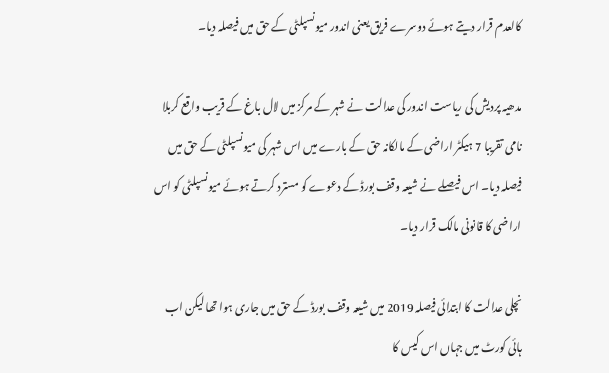کالعدم قرار دیتے ہوئے دوسرے فریق یعنی اندور میونسپلٹی کے حق میں فیصلہ دیا۔

مدھیہ پردیش کی ریاست اندور کی عدالت نے شہر کے مرکز میں لال باغ کے قریب واقع کربلا نامی تقریبا 7 ہیکٹر اراضی کے مالکانہ حق کے بارے میں اس شہر کی میونسپلٹی کے حق میں فیصلہ دیا۔ اس فیصلے نے شیعہ وقف بورڈ کے دعوے کو مسترد کرتے ہوئے میونسپلٹی کو اس اراضی کا قانونی مالک قرار دیا۔

نچلی عدالت کا ابتدائی فیصلہ 2019 میں شیعہ وقف بورڈ کے حق میں جاری ہوا تھا لیکن اب ہائی کورٹ میں جہاں اس کیس کا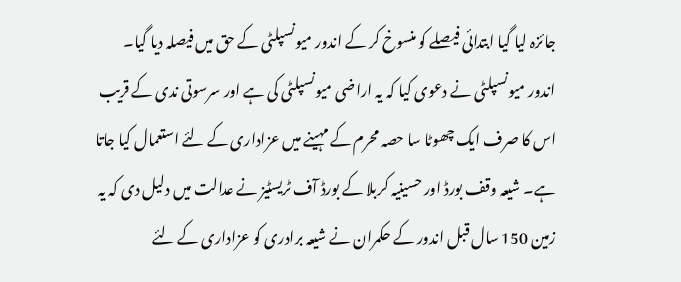جائزہ لیا گیا ابتدائی فیصلے کو منسوخ کر کے اندور میونسپلٹی کے حق میں فیصلہ دیا گیا۔ اندور میونسپلٹی نے دعوی کیا کہ یہ اراضی میونسپلٹی کی ہے اور سرسوتی ندی کے قریب اس کا صرف ایک چھوٹا سا حصہ محرم کے مہینے میں عزاداری کے لئے استعمال کیا جاتا ہے۔ شیعہ وقف بورڈ اور حسینیہ کربلا کے بورڈ آف ٹریسٹیز نے عدالت میں دلیل دی کہ یہ زمین 150 سال قبل اندور کے حکمران نے شیعہ برادری کو عزاداری کے لئے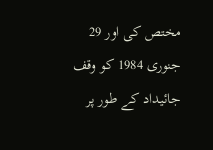مختص کی اور 29 جنوری 1984 کو وقف جائیداد کے طور پر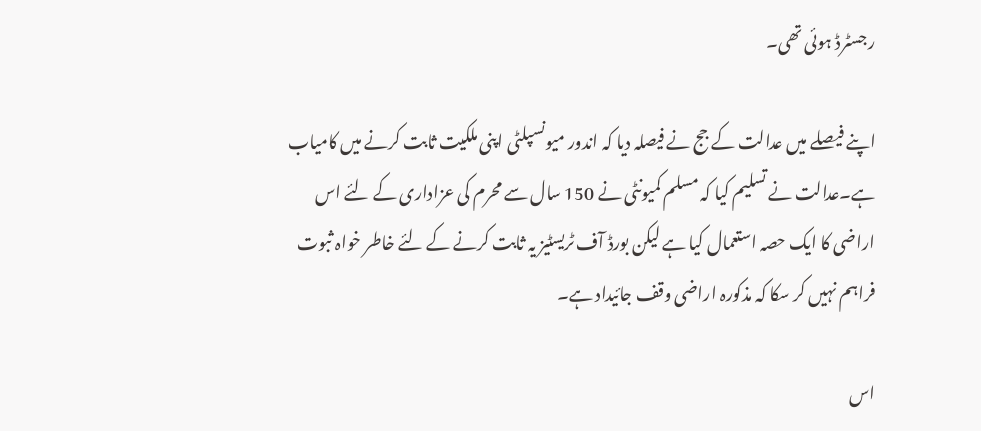رجسٹرڈ ہوئی تھی۔

اپنے فیصلے میں عدالت کے جج نے فیصلہ دیا کہ اندور میونسپلٹی اپنی ملکیت ثابت کرنے میں کامیاب ہے۔عدالت نے تسلیم کیا کہ مسلم کمیونٹی نے 150 سال سے محرم کی عزاداری کے لئے اس اراضی کا ایک حصہ استعمال کیا ہے لیکن بورڈ آف ٹریسٹیز یہ ثابت کرنے کے لئے خاطر خواہ ثبوت فراہم نہیں کر سکا کہ مذکورہ اراضی وقف جائیداد ہے۔

اس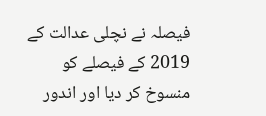فیصلہ نے نچلی عدالت کے 2019 کے فیصلے کو منسوخ کر دیا اور اندور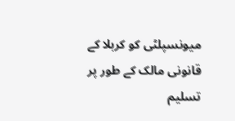میونسپلٹی کو کربلا کے قانونی مالک کے طور پر تسلیم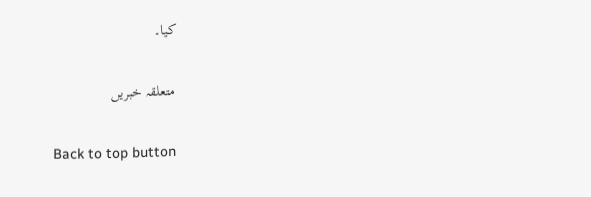کیا۔

متعلقہ خبریں

Back to top button